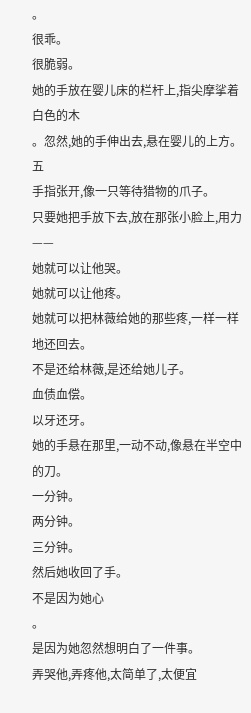。
很乖。
很脆弱。
她的手放在婴儿床的栏杆上,指尖摩挲着白色的木
。忽然,她的手伸出去,悬在婴儿的上方。五
手指张开,像一只等待猎物的爪子。
只要她把手放下去,放在那张小脸上,用力——
她就可以让他哭。
她就可以让他疼。
她就可以把林薇给她的那些疼,一样一样地还回去。
不是还给林薇,是还给她儿子。
血债血偿。
以牙还牙。
她的手悬在那里,一动不动,像悬在半空中的刀。
一分钟。
两分钟。
三分钟。
然后她收回了手。
不是因为她心
。
是因为她忽然想明白了一件事。
弄哭他,弄疼他,太简单了,太便宜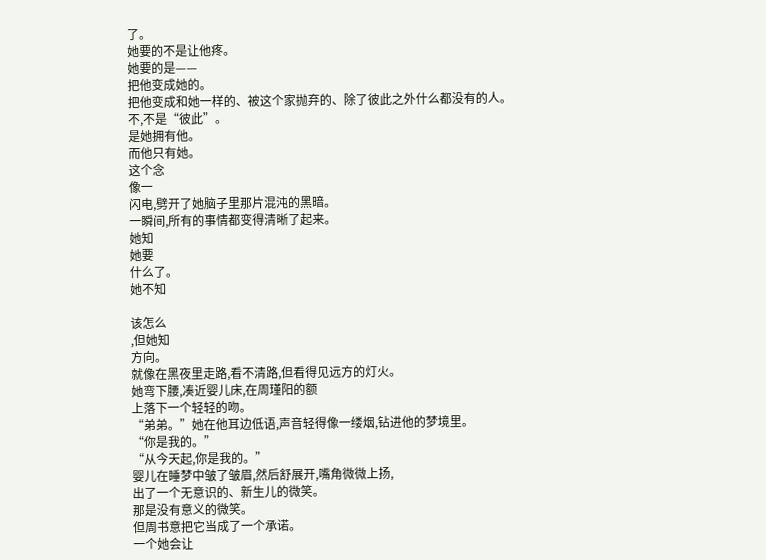了。
她要的不是让他疼。
她要的是——
把他变成她的。
把他变成和她一样的、被这个家抛弃的、除了彼此之外什么都没有的人。
不,不是“彼此”。
是她拥有他。
而他只有她。
这个念
像一
闪电,劈开了她脑子里那片混沌的黑暗。
一瞬间,所有的事情都变得清晰了起来。
她知
她要
什么了。
她不知

该怎么
,但她知
方向。
就像在黑夜里走路,看不清路,但看得见远方的灯火。
她弯下腰,凑近婴儿床,在周瑾阳的额
上落下一个轻轻的吻。
“弟弟。”她在他耳边低语,声音轻得像一缕烟,钻进他的梦境里。
“你是我的。”
“从今天起,你是我的。”
婴儿在睡梦中皱了皱眉,然后舒展开,嘴角微微上扬,
出了一个无意识的、新生儿的微笑。
那是没有意义的微笑。
但周书意把它当成了一个承诺。
一个她会让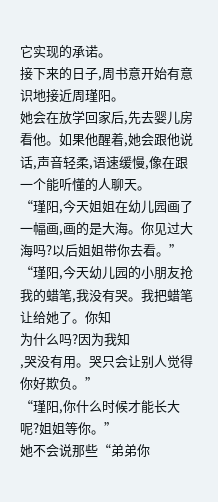它实现的承诺。
接下来的日子,周书意开始有意识地接近周瑾阳。
她会在放学回家后,先去婴儿房看他。如果他醒着,她会跟他说话,声音轻柔,语速缓慢,像在跟一个能听懂的人聊天。
“瑾阳,今天姐姐在幼儿园画了一幅画,画的是大海。你见过大海吗?以后姐姐带你去看。”
“瑾阳,今天幼儿园的小朋友抢我的蜡笔,我没有哭。我把蜡笔让给她了。你知
为什么吗?因为我知
,哭没有用。哭只会让别人觉得你好欺负。”
“瑾阳,你什么时候才能长大呢?姐姐等你。”
她不会说那些“弟弟你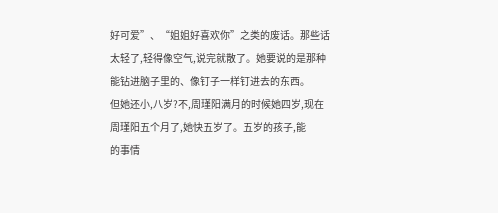好可爱”、“姐姐好喜欢你”之类的废话。那些话太轻了,轻得像空气,说完就散了。她要说的是那种能钻进脑子里的、像钉子一样钉进去的东西。
但她还小,八岁?不,周瑾阳满月的时候她四岁,现在周瑾阳五个月了,她快五岁了。五岁的孩子,能
的事情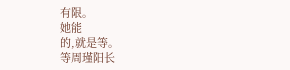有限。
她能
的,就是等。
等周瑾阳长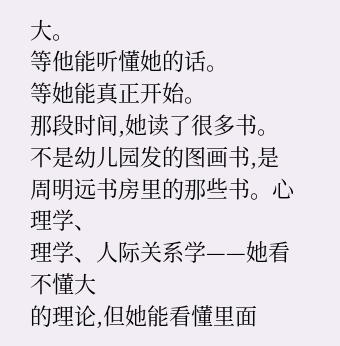大。
等他能听懂她的话。
等她能真正开始。
那段时间,她读了很多书。不是幼儿园发的图画书,是周明远书房里的那些书。心理学、
理学、人际关系学——她看不懂大
的理论,但她能看懂里面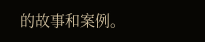的故事和案例。